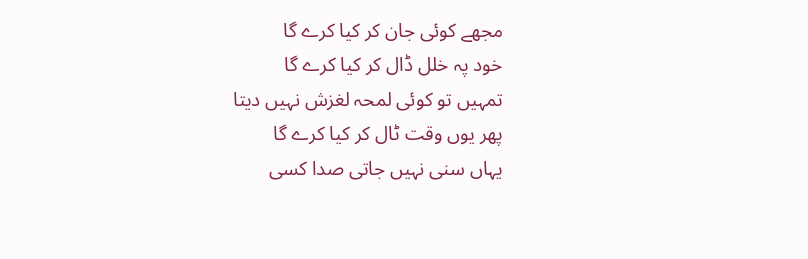مجھے کوئی جان کر کیا کرے گا
خود پہ خلل ڈال کر کیا کرے گا
تمہیں تو کوئی لمحہ لغزش نہیں دیتا
پھر یوں وقت ٹال کر کیا کرے گا
یہاں سنی نہیں جاتی صدا کسی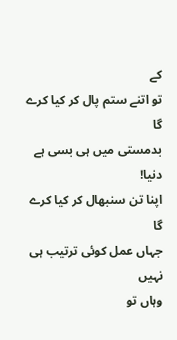کے
تو اتنے ستم پال کر کیا کرے گا
بدمستی میں ہی بسی ہے دنیا!
اپنا تن سنبھال کر کیا کرے گا
جہاں عمل کوئی ترتیب ہی نہیں
وہاں تو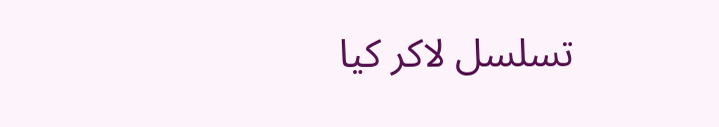تسلسل لاکر کیا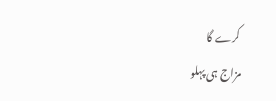کرے گا
مزاج ہی پہلو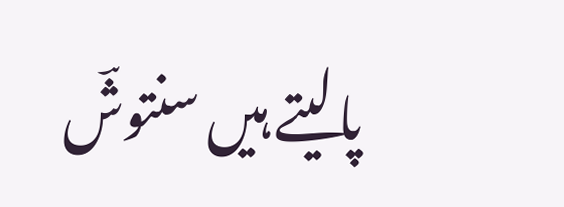پالیتے ہیں سنتوشؔ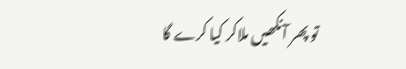تو پھر آنکھیں ملاکر کیا کرے گا